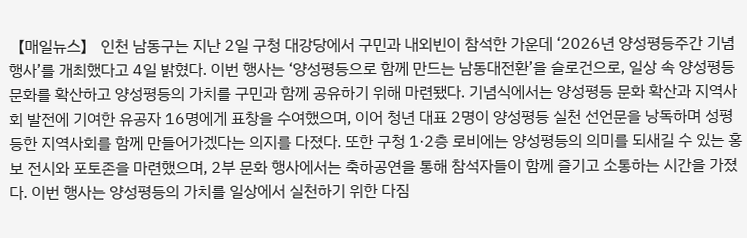【매일뉴스】 인천 남동구는 지난 2일 구청 대강당에서 구민과 내외빈이 참석한 가운데 ‘2026년 양성평등주간 기념행사’를 개최했다고 4일 밝혔다. 이번 행사는 ‘양성평등으로 함께 만드는 남동대전환’을 슬로건으로, 일상 속 양성평등 문화를 확산하고 양성평등의 가치를 구민과 함께 공유하기 위해 마련됐다. 기념식에서는 양성평등 문화 확산과 지역사회 발전에 기여한 유공자 16명에게 표창을 수여했으며, 이어 청년 대표 2명이 양성평등 실천 선언문을 낭독하며 성평등한 지역사회를 함께 만들어가겠다는 의지를 다졌다. 또한 구청 1·2층 로비에는 양성평등의 의미를 되새길 수 있는 홍보 전시와 포토존을 마련했으며, 2부 문화 행사에서는 축하공연을 통해 참석자들이 함께 즐기고 소통하는 시간을 가졌다. 이번 행사는 양성평등의 가치를 일상에서 실천하기 위한 다짐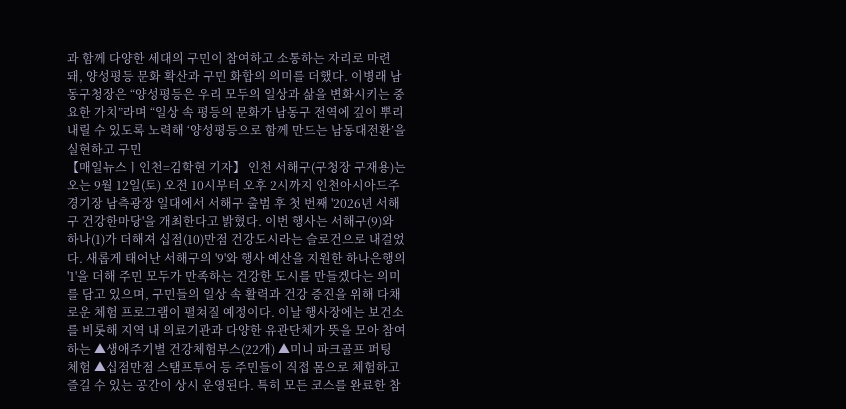과 함께 다양한 세대의 구민이 참여하고 소통하는 자리로 마련돼, 양성평등 문화 확산과 구민 화합의 의미를 더했다. 이병래 남동구청장은 “양성평등은 우리 모두의 일상과 삶을 변화시키는 중요한 가치”라며 “일상 속 평등의 문화가 남동구 전역에 깊이 뿌리내릴 수 있도록 노력해 ‘양성평등으로 함께 만드는 남동대전환’을 실현하고 구민
【매일뉴스ㅣ인천=김학현 기자】 인천 서해구(구청장 구재용)는 오는 9월 12일(토) 오전 10시부터 오후 2시까지 인천아시아드주경기장 남측광장 일대에서 서해구 출범 후 첫 번째 '2026년 서해구 건강한마당'을 개최한다고 밝혔다. 이번 행사는 서해구(9)와 하나(1)가 더해져 십점(10)만점 건강도시라는 슬로건으로 내걸었다. 새롭게 태어난 서해구의 '9'와 행사 예산을 지원한 하나은행의 '1'을 더해 주민 모두가 만족하는 건강한 도시를 만들겠다는 의미를 담고 있으며, 구민들의 일상 속 활력과 건강 증진을 위해 다채로운 체험 프로그램이 펼쳐질 예정이다. 이날 행사장에는 보건소를 비롯해 지역 내 의료기관과 다양한 유관단체가 뜻을 모아 참여하는 ▲생애주기별 건강체험부스(22개) ▲미니 파크골프 퍼팅 체험 ▲십점만점 스탬프투어 등 주민들이 직접 몸으로 체험하고 즐길 수 있는 공간이 상시 운영된다. 특히 모든 코스를 완료한 참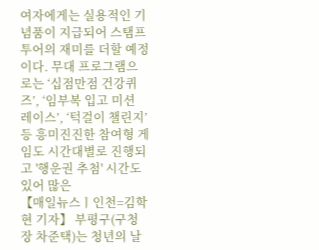여자에게는 실용적인 기념품이 지급되어 스탬프투어의 재미를 더할 예정이다. 무대 프로그램으로는 ‘십점만점 건강퀴즈’, ‘임부복 입고 미션 레이스’, ‘턱걸이 챌린지’ 등 흥미진진한 참여형 게임도 시간대별로 진행되고 '행운권 추첨' 시간도 있어 많은
【매일뉴스ㅣ인천=김학현 기자】 부평구(구청장 차준택)는 청년의 날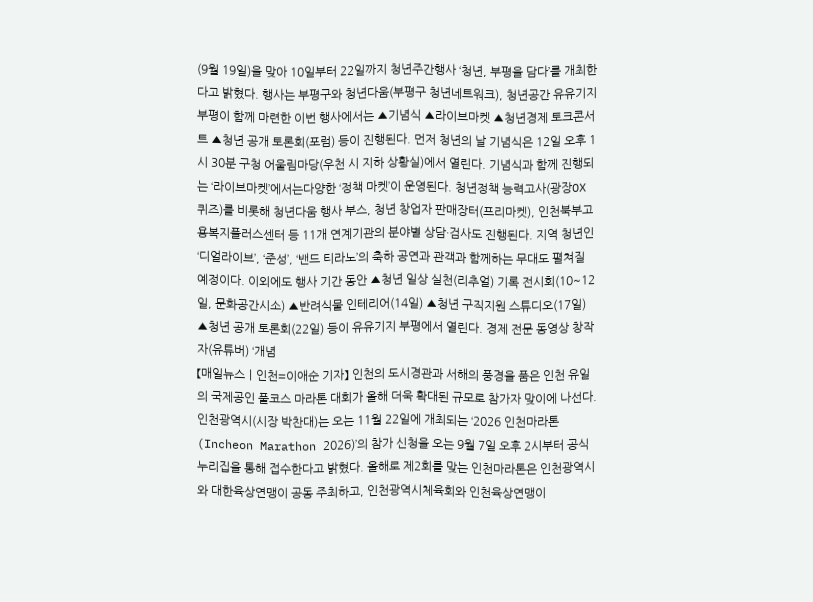(9월 19일)을 맞아 10일부터 22일까지 청년주간행사 ‘청년, 부평을 담다’를 개최한다고 밝혔다. 행사는 부평구와 청년다움(부평구 청년네트워크), 청년공간 유유기지 부평이 함께 마련한 이번 행사에서는 ▲기념식 ▲라이브마켓 ▲청년경제 토크콘서트 ▲청년 공개 토론회(포럼) 등이 진행된다. 먼저 청년의 날 기념식은 12일 오후 1시 30분 구청 어울림마당(우천 시 지하 상황실)에서 열린다. 기념식과 함께 진행되는 ‘라이브마켓’에서는다양한 ‘정책 마켓’이 운영된다. 청년정책 능력고사(광장OX 퀴즈)를 비롯해 청년다움 행사 부스, 청년 창업자 판매장터(프리마켓), 인천북부고용복지플러스센터 등 11개 연계기관의 분야별 상담·검사도 진행된다. 지역 청년인 ‘디얼라이브’, ‘준성’, ‘밴드 티라노’의 축하 공연과 관객과 함께하는 무대도 펼쳐질 예정이다. 이외에도 행사 기간 동안 ▲청년 일상 실천(리추얼) 기록 전시회(10~12일, 문화공간시소) ▲반려식물 인테리어(14일) ▲청년 구직지원 스튜디오(17일) ▲청년 공개 토론회(22일) 등이 유유기지 부평에서 열린다. 경제 전문 동영상 창작자(유튜버) ‘개념
【매일뉴스ㅣ인천=이애순 기자】 인천의 도시경관과 서해의 풍경을 품은 인천 유일의 국제공인 풀코스 마라톤 대회가 올해 더욱 확대된 규모로 참가자 맞이에 나선다. 인천광역시(시장 박찬대)는 오는 11월 22일에 개최되는 ‘2026 인천마라톤(Incheon Marathon 2026)’의 참가 신청을 오는 9월 7일 오후 2시부터 공식 누리집을 통해 접수한다고 밝혔다. 올해로 제2회를 맞는 인천마라톤은 인천광역시와 대한육상연맹이 공동 주최하고, 인천광역시체육회와 인천육상연맹이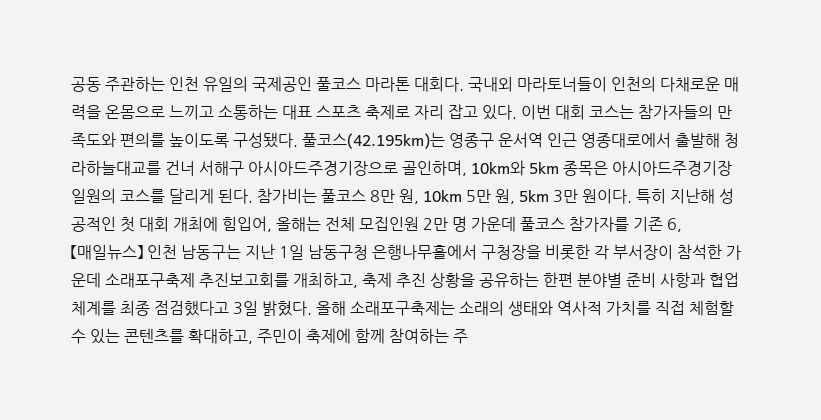공동 주관하는 인천 유일의 국제공인 풀코스 마라톤 대회다. 국내외 마라토너들이 인천의 다채로운 매력을 온몸으로 느끼고 소통하는 대표 스포츠 축제로 자리 잡고 있다. 이번 대회 코스는 참가자들의 만족도와 편의를 높이도록 구성됐다. 풀코스(42.195km)는 영종구 운서역 인근 영종대로에서 출발해 청라하늘대교를 건너 서해구 아시아드주경기장으로 골인하며, 10km와 5km 종목은 아시아드주경기장 일원의 코스를 달리게 된다. 참가비는 풀코스 8만 원, 10km 5만 원, 5km 3만 원이다. 특히 지난해 성공적인 첫 대회 개최에 힘입어, 올해는 전체 모집인원 2만 명 가운데 풀코스 참가자를 기존 6,
【매일뉴스】 인천 남동구는 지난 1일 남동구청 은행나무홀에서 구청장을 비롯한 각 부서장이 참석한 가운데 소래포구축제 추진보고회를 개최하고, 축제 추진 상황을 공유하는 한편 분야별 준비 사항과 협업 체계를 최종 점검했다고 3일 밝혔다. 올해 소래포구축제는 소래의 생태와 역사적 가치를 직접 체험할 수 있는 콘텐츠를 확대하고, 주민이 축제에 함께 참여하는 주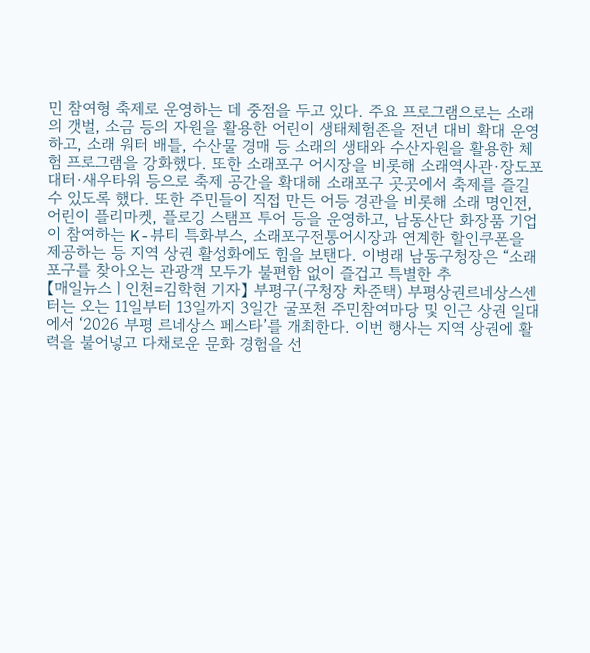민 참여형 축제로 운영하는 데 중점을 두고 있다. 주요 프로그램으로는 소래의 갯벌, 소금 등의 자원을 활용한 어린이 생태체험존을 전년 대비 확대 운영하고, 소래 워터 배틀, 수산물 경매 등 소래의 생태와 수산자원을 활용한 체험 프로그램을 강화했다. 또한 소래포구 어시장을 비롯해 소래역사관·장도포대터·새우타워 등으로 축제 공간을 확대해 소래포구 곳곳에서 축제를 즐길 수 있도록 했다. 또한 주민들이 직접 만든 어등 경관을 비롯해 소래 명인전, 어린이 플리마켓, 플로깅 스탬프 투어 등을 운영하고, 남동산단 화장품 기업이 참여하는 K-뷰티 특화부스, 소래포구전통어시장과 연계한 할인쿠폰을 제공하는 등 지역 상권 활성화에도 힘을 보탠다. 이병래 남동구청장은 “소래포구를 찾아오는 관광객 모두가 불편함 없이 즐겁고 특별한 추
【매일뉴스ㅣ인천=김학현 기자】 부평구(구청장 차준택) 부평상권르네상스센터는 오는 11일부터 13일까지 3일간 굴포천 주민참여마당 및 인근 상권 일대에서 ‘2026 부평 르네상스 페스타’를 개최한다. 이번 행사는 지역 상권에 활력을 불어넣고 다채로운 문화 경험을 선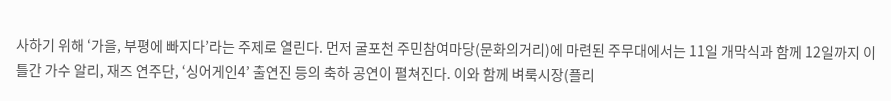사하기 위해 ‘가을, 부평에 빠지다’라는 주제로 열린다. 먼저 굴포천 주민참여마당(문화의거리)에 마련된 주무대에서는 11일 개막식과 함께 12일까지 이틀간 가수 알리, 재즈 연주단, ‘싱어게인4’ 출연진 등의 축하 공연이 펼쳐진다. 이와 함께 벼룩시장(플리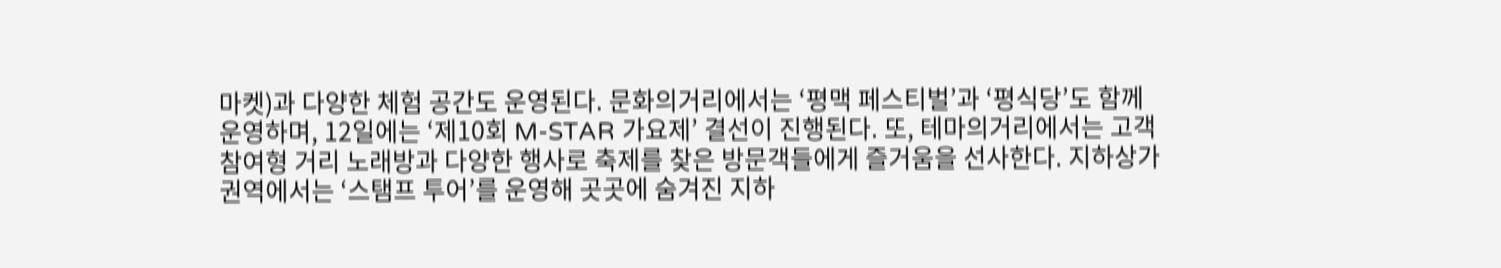마켓)과 다양한 체험 공간도 운영된다. 문화의거리에서는 ‘평맥 페스티벌’과 ‘평식당’도 함께 운영하며, 12일에는 ‘제10회 M-STAR 가요제’ 결선이 진행된다. 또, 테마의거리에서는 고객 참여형 거리 노래방과 다양한 행사로 축제를 찾은 방문객들에게 즐거움을 선사한다. 지하상가 권역에서는 ‘스탬프 투어’를 운영해 곳곳에 숨겨진 지하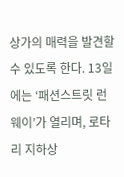상가의 매력을 발견할 수 있도록 한다. 13일에는 ‘패션스트릿 런웨이’가 열리며, 로타리 지하상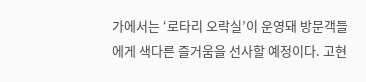가에서는 ‘로타리 오락실’이 운영돼 방문객들에게 색다른 즐거움을 선사할 예정이다. 고현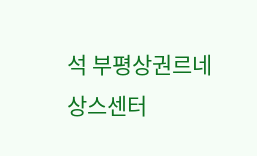석 부평상권르네상스센터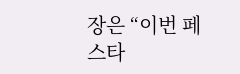장은 “이번 페스타